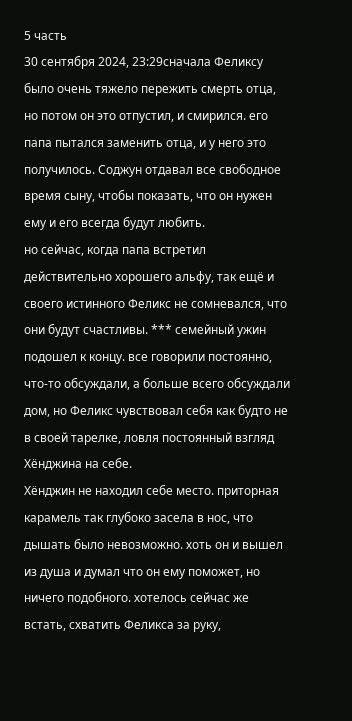5 часть
30 сентября 2024, 23:29сначала Феликсу было очень тяжело пережить смерть отца, но потом он это отпустил, и смирился. его папа пытался заменить отца, и у него это получилось. Соджун отдавал все свободное время сыну, чтобы показать, что он нужен ему и его всегда будут любить.
но сейчас, когда папа встретил действительно хорошего альфу, так ещё и своего истинного Феликс не сомневался, что они будут счастливы. *** семейный ужин подошел к концу. все говорили постоянно, что-то обсуждали, а больше всего обсуждали дом, но Феликс чувствовал себя как будто не в своей тарелке, ловля постоянный взгляд Хёнджина на себе.
Хёнджин не находил себе место. приторная карамель так глубоко засела в нос, что дышать было невозможно. хоть он и вышел из душа и думал что он ему поможет, но ничего подобного. хотелось сейчас же встать, схватить Феликса за руку,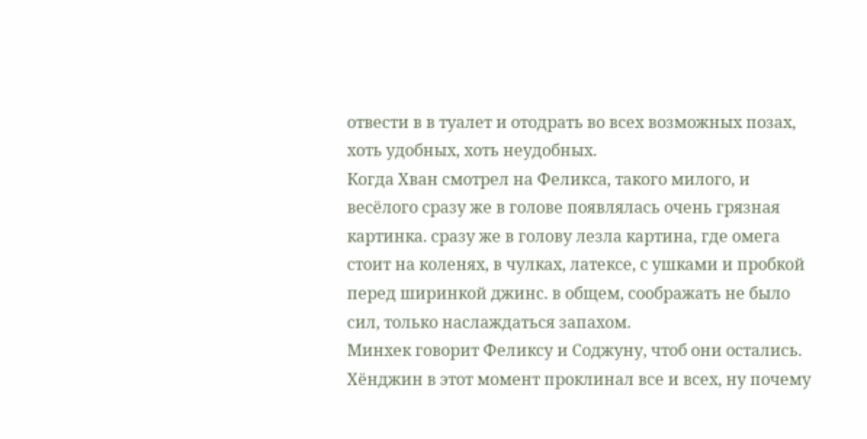отвести в в туалет и отодрать во всех возможных позах, хоть удобных, хоть неудобных.
Когда Хван смотрел на Феликса, такого милого, и весёлого сразу же в голове появлялась очень грязная картинка. сразу же в голову лезла картина, где омега стоит на коленях, в чулках, латексе, с ушками и пробкой перед ширинкой джинс. в общем, соображать не было сил, только наслаждаться запахом.
Минхек говорит Феликсу и Соджуну, чтоб они остались. Хёнджин в этот момент проклинал все и всех, ну почему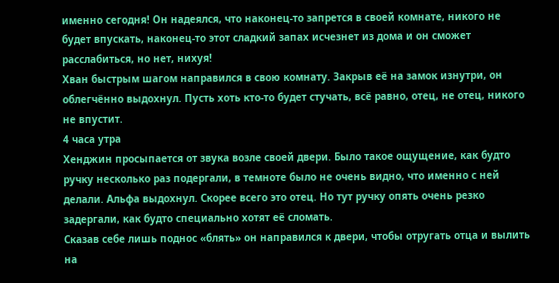именно сегодня! Он надеялся, что наконец-то запрется в своей комнате, никого не будет впускать, наконец-то этот сладкий запах исчезнет из дома и он сможет расслабиться, но нет, нихуя!
Хван быстрым шагом направился в свою комнату. Закрыв её на замок изнутри, он облегчённо выдохнул. Пусть хоть кто-то будет стучать, всё равно, отец, не отец, никого не впустит.
4 часа утра
Хенджин просыпается от звука возле своей двери. Было такое ощущение, как будто ручку несколько раз подергали, в темноте было не очень видно, что именно с ней делали. Альфа выдохнул. Скорее всего это отец. Но тут ручку опять очень резко задергали, как будто специально хотят её сломать.
Сказав себе лишь поднос «блять» он направился к двери, чтобы отругать отца и вылить на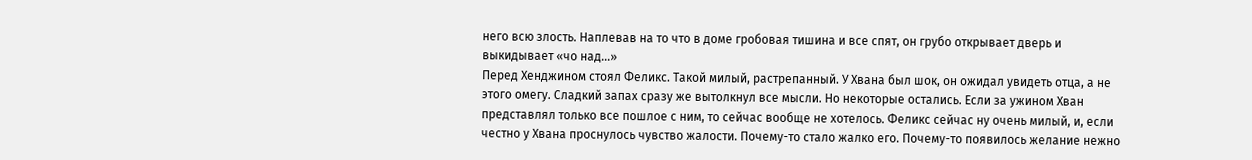него всю злость. Наплевав на то что в доме гробовая тишина и все спят, он грубо открывает дверь и выкидывает «чо над...»
Перед Хенджином стоял Феликс. Такой милый, растрепанный. У Хвана был шок, он ожидал увидеть отца, а не этого омегу. Сладкий запах сразу же вытолкнул все мысли. Но некоторые остались. Если за ужином Хван представлял только все пошлое с ним, то сейчас вообще не хотелось. Феликс сейчас ну очень милый, и, если честно у Хвана проснулось чувство жалости. Почему-то стало жалко его. Почему-то появилось желание нежно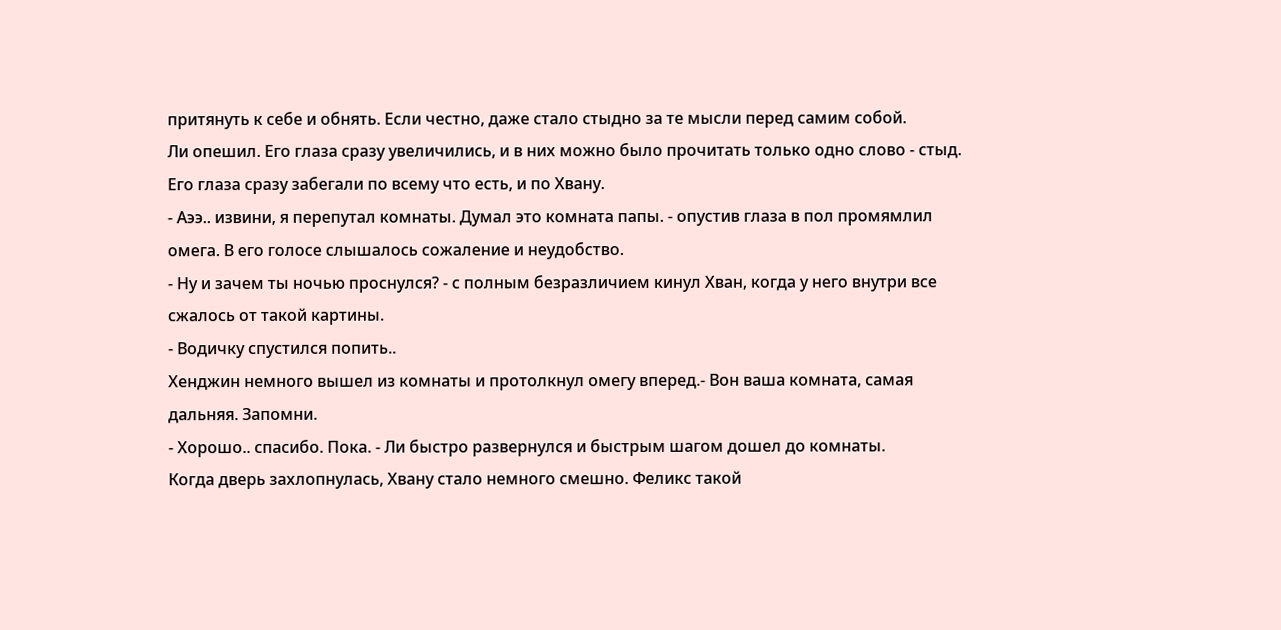притянуть к себе и обнять. Если честно, даже стало стыдно за те мысли перед самим собой.
Ли опешил. Его глаза сразу увеличились, и в них можно было прочитать только одно слово - стыд. Его глаза сразу забегали по всему что есть, и по Хвану.
- Аээ.. извини, я перепутал комнаты. Думал это комната папы. - опустив глаза в пол промямлил омега. В его голосе слышалось сожаление и неудобство.
- Ну и зачем ты ночью проснулся? - с полным безразличием кинул Хван, когда у него внутри все сжалось от такой картины.
- Водичку спустился попить..
Хенджин немного вышел из комнаты и протолкнул омегу вперед.- Вон ваша комната, самая дальняя. Запомни.
- Хорошо.. спасибо. Пока. - Ли быстро развернулся и быстрым шагом дошел до комнаты.
Когда дверь захлопнулась, Хвану стало немного смешно. Феликс такой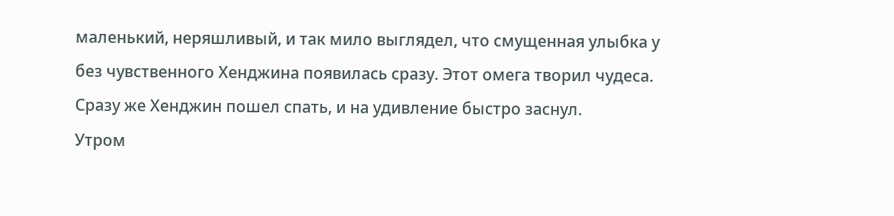маленький, неряшливый, и так мило выглядел, что смущенная улыбка у без чувственного Хенджина появилась сразу. Этот омега творил чудеса.
Сразу же Хенджин пошел спать, и на удивление быстро заснул.
Утром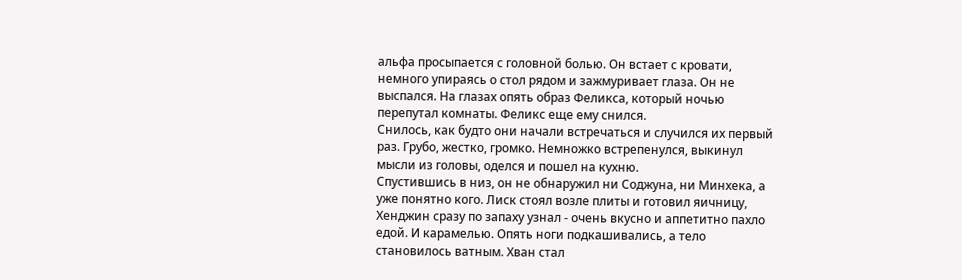альфа просыпается с головной болью. Он встает с кровати, немного упираясь о стол рядом и зажмуривает глаза. Он не выспался. На глазах опять образ Феликса, который ночью перепутал комнаты. Феликс еще ему снился.
Снилось, как будто они начали встречаться и случился их первый раз. Грубо, жестко, громко. Немножко встрепенулся, выкинул мысли из головы, оделся и пошел на кухню.
Спустившись в низ, он не обнаружил ни Соджуна, ни Минхека, а уже понятно кого. Лиск стоял возле плиты и готовил яичницу, Хенджин сразу по запаху узнал - очень вкусно и аппетитно пахло едой. И карамелью. Опять ноги подкашивались, а тело становилось ватным. Хван стал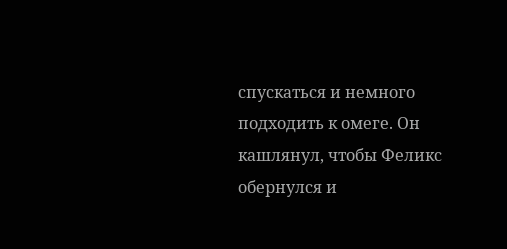спускаться и немного подходить к омеге. Он кашлянул, чтобы Феликс обернулся и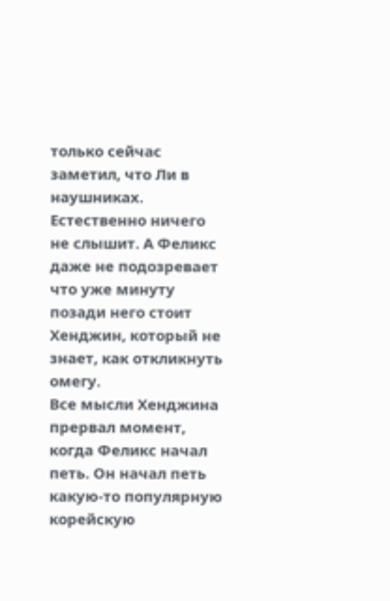только сейчас заметил, что Ли в наушниках. Естественно ничего не слышит. А Феликс даже не подозревает что уже минуту позади него стоит Хенджин, который не знает, как откликнуть омегу.
Все мысли Хенджина прервал момент, когда Феликс начал петь. Он начал петь какую-то популярную корейскую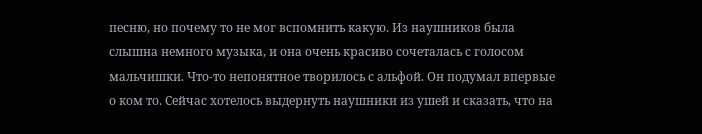песню, но почему то не мог вспомнить какую. Из наушников была слышна немного музыка, и она очень красиво сочеталась с голосом мальчишки. Что-то непонятное творилось с альфой. Он подумал впервые о ком то. Сейчас хотелось выдернуть наушники из ушей и сказать, что на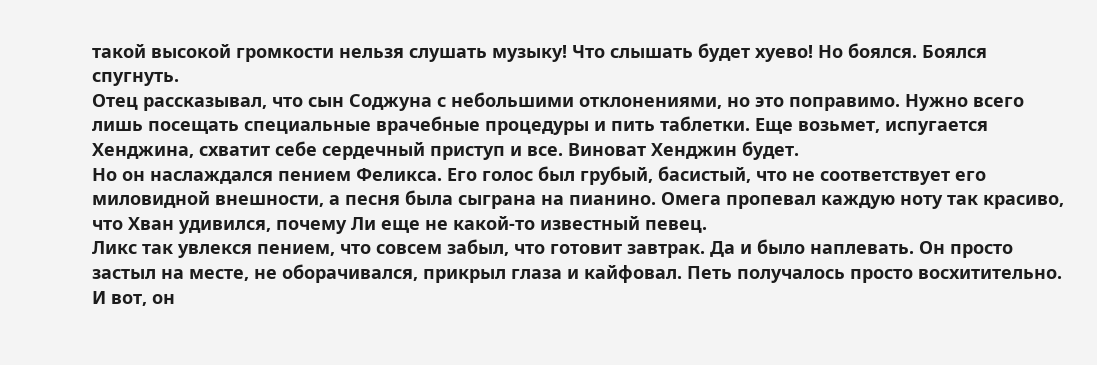такой высокой громкости нельзя слушать музыку! Что слышать будет хуево! Но боялся. Боялся спугнуть.
Отец рассказывал, что сын Соджуна с небольшими отклонениями, но это поправимо. Нужно всего лишь посещать специальные врачебные процедуры и пить таблетки. Еще возьмет, испугается Хенджина, схватит себе сердечный приступ и все. Виноват Хенджин будет.
Но он наслаждался пением Феликса. Его голос был грубый, басистый, что не соответствует его миловидной внешности, а песня была сыграна на пианино. Омега пропевал каждую ноту так красиво, что Хван удивился, почему Ли еще не какой-то известный певец.
Ликс так увлекся пением, что совсем забыл, что готовит завтрак. Да и было наплевать. Он просто застыл на месте, не оборачивался, прикрыл глаза и кайфовал. Петь получалось просто восхитительно.
И вот, он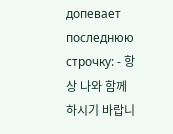допевает последнюю строчку: - 항상 나와 함께 하시기 바랍니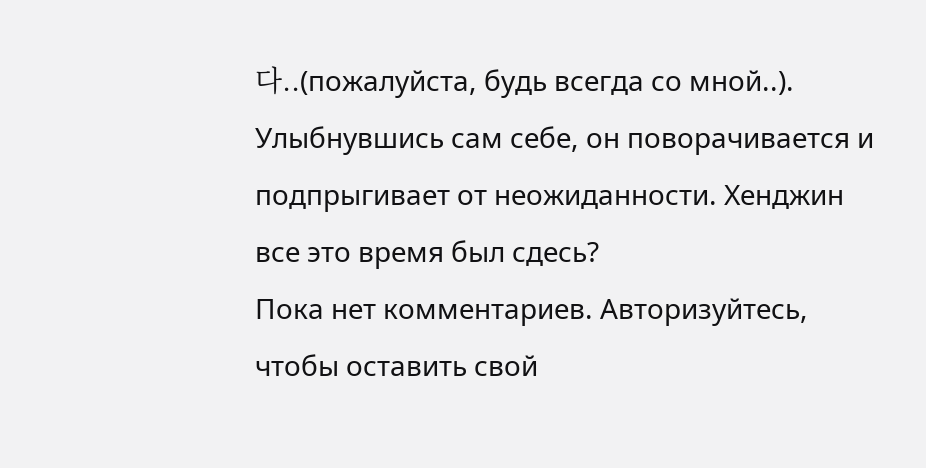다..(пожалуйста, будь всегда со мной..). Улыбнувшись сам себе, он поворачивается и подпрыгивает от неожиданности. Хенджин все это время был сдесь?
Пока нет комментариев. Авторизуйтесь, чтобы оставить свой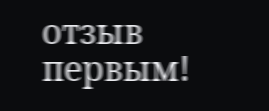отзыв первым!